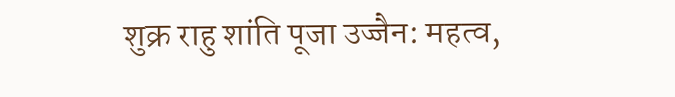शुक्र राहु शांति पूजा उज्जैन: महत्व,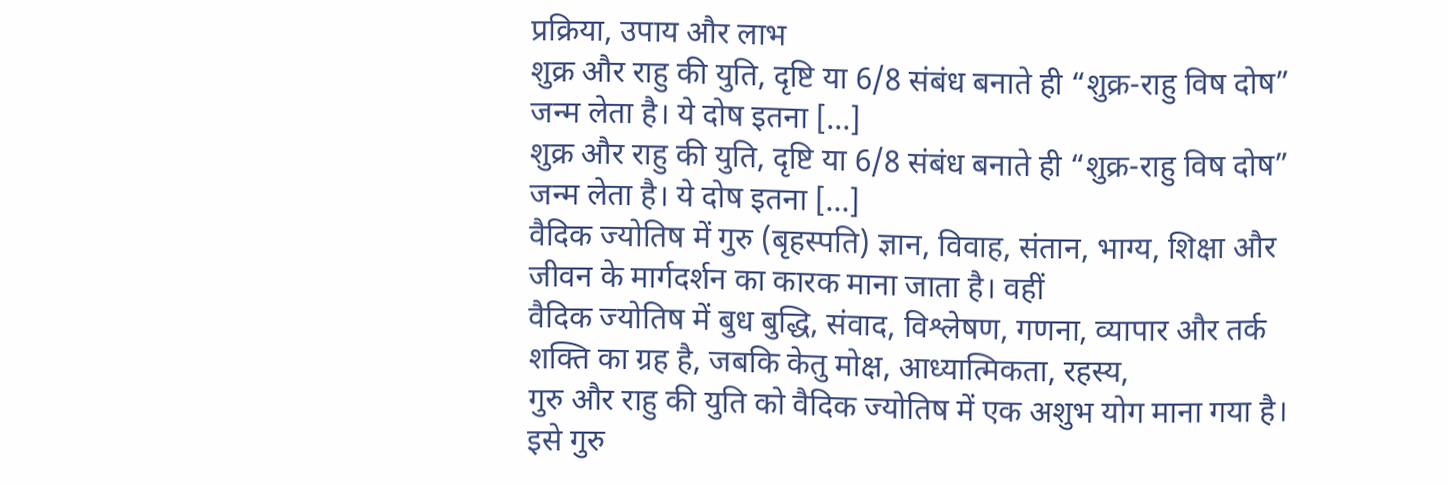प्रक्रिया, उपाय और लाभ
शुक्र और राहु की युति, दृष्टि या 6/8 संबंध बनाते ही “शुक्र-राहु विष दोष” जन्म लेता है। ये दोष इतना […]
शुक्र और राहु की युति, दृष्टि या 6/8 संबंध बनाते ही “शुक्र-राहु विष दोष” जन्म लेता है। ये दोष इतना […]
वैदिक ज्योतिष में गुरु (बृहस्पति) ज्ञान, विवाह, संतान, भाग्य, शिक्षा और जीवन के मार्गदर्शन का कारक माना जाता है। वहीं
वैदिक ज्योतिष में बुध बुद्धि, संवाद, विश्लेषण, गणना, व्यापार और तर्क शक्ति का ग्रह है, जबकि केतु मोक्ष, आध्यात्मिकता, रहस्य,
गुरु और राहु की युति को वैदिक ज्योतिष में एक अशुभ योग माना गया है। इसे गुरु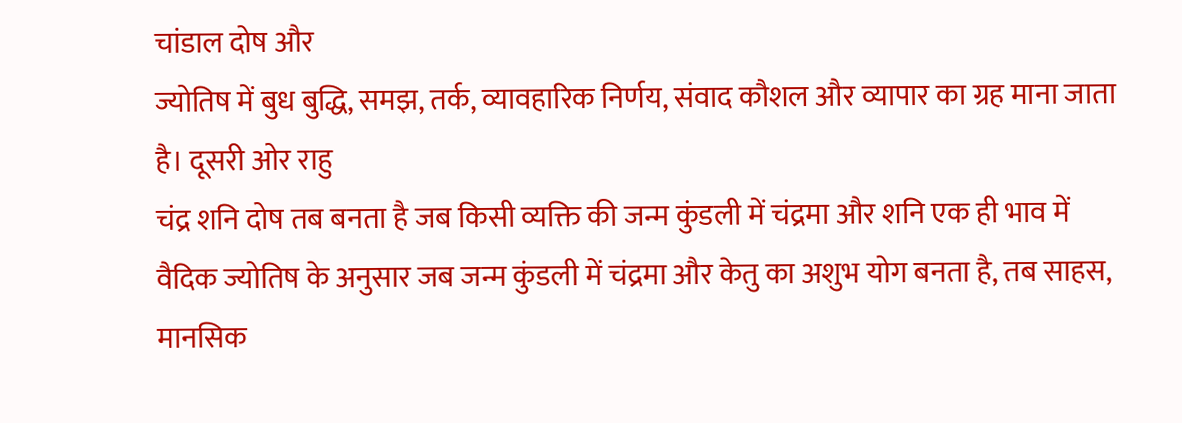चांडाल दोष और
ज्योतिष में बुध बुद्धि, समझ, तर्क, व्यावहारिक निर्णय, संवाद कौशल और व्यापार का ग्रह माना जाता है। दूसरी ओर राहु
चंद्र शनि दोष तब बनता है जब किसी व्यक्ति की जन्म कुंडली में चंद्रमा और शनि एक ही भाव में
वैदिक ज्योतिष के अनुसार जब जन्म कुंडली में चंद्रमा और केतु का अशुभ योग बनता है, तब साहस, मानसिक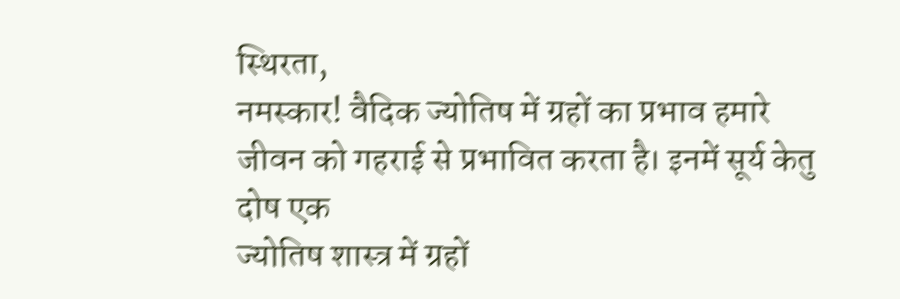स्थिरता,
नमस्कार! वैदिक ज्योतिष में ग्रहों का प्रभाव हमारे जीवन को गहराई से प्रभावित करता है। इनमें सूर्य केतु दोष एक
ज्योतिष शास्त्र में ग्रहों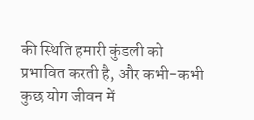की स्थिति हमारी कुंडली को प्रभावित करती है, और कभी-कभी कुछ योग जीवन में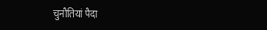चुनौतियां पैदा